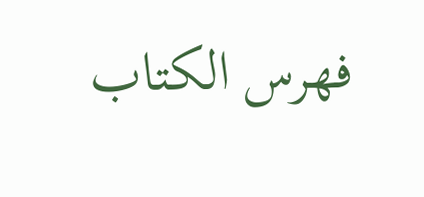فهرس الكتاب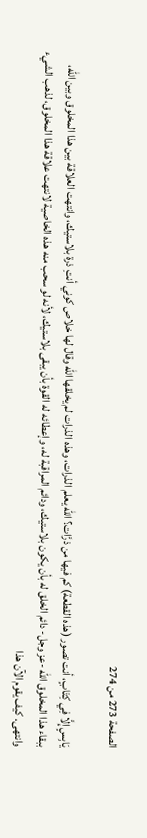الصفحة 273 من 274

يَابِسٍ إِلَّا فِي كِتَابٍ، أنت تصور (هذه القطعة) كم فيها من ذرَّات؟ الله يعلم الذرات، وهذه الذرات لم يخلقها الله وقال لها خلاص كوني أنتِ ذرة بلاستيك، وانتهت العلاقة بين هذا المخلوق وبين الله، ببقاء هذا المخلوق الله -عز وجل- دائم الخلق له بأن يكون بلاستيك، ودائم المراقبة له، وإعطائه له القوة بأن يبقى بلاستيك، لأنه لو سحب منه هذه الخاصية لانتهت علاقة هذا المخلوق، لذهب الشيء وانتهى. كيف يقوم الآن هذا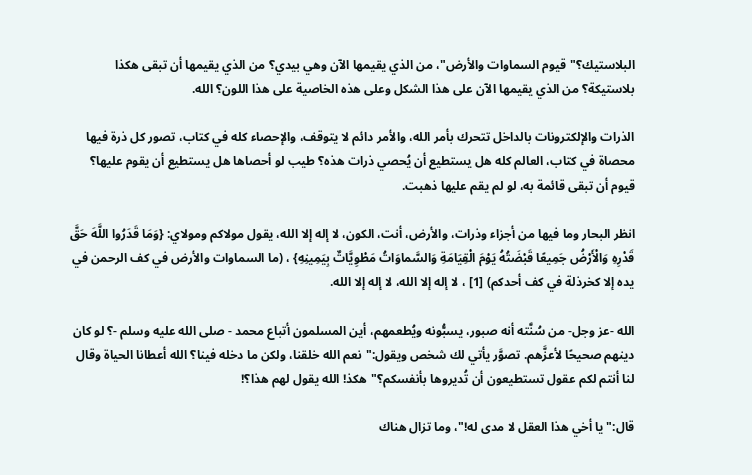البلاستيك؟"قيوم السماوات والأرض"، من الذي يقيمها الآن وهي بيدي؟ من الذي يقيمها أن تبقى هكذا بلاستيكة؟ من الذي يقيمها الآن على هذا الشكل وعلى هذه الخاصية على هذا اللون؟ الله.

الذرات والإلكترونات بالداخل تتحرك بأمر الله، والأمر دائم لا يتوقف، والإحصاء كله في كتاب، تصور كل ذرة فيها محصاة في كتاب، العالم كله هل يستطيع أن يُحصي ذرات هذه؟ طيب لو أحصاها هل يستطيع أن يقوم عليها؟ قيوم أن تبقى قائمة به، لو لم يقم عليها ذهبت.

انظر البحار وما فيها من أجزاء وذرات، والأرض، أنت، الكون، لا إله إلا الله، يقول مولاكم ومولاي: {وَمَا قَدَرُوا اللَّهَ حَقَّ قَدْرِهِ وَالْأَرْضُ جَمِيعًا قَبْضَتُهُ يَوْمَ الْقِيَامَةِ وَالسَّماوَاتُ مَطْوِيَّاتٌ بِيَمِينِهِ} ، (ما السماوات والأرض في كف الرحمن في يده إلا كخرذلة في كف أحدكم) [1] ، لا إله إلا الله، لا إله إلا الله.

الله -عز وجل- من سُنَّته أنه صبور، يسبُّونه ويُطعمهم، أين المسلمون أتباع محمد - صلى الله عليه وسلم -؟ لو كان دينهم صحيحًا لأعزَّهم. تصوَّر يأتي لك شخص ويقول:"نعم الله خلقنا، ولكن ما دخله فينا؟ الله أعطانا الحياة وقال لنا أنتم لكم عقول تستطيعون أن تُديروها بأنفسكم؟"هكذ! الله يقول لهم هذا؟!

قال:"يا أخي هذا العقل لا مدى له!"، وما تزال هناك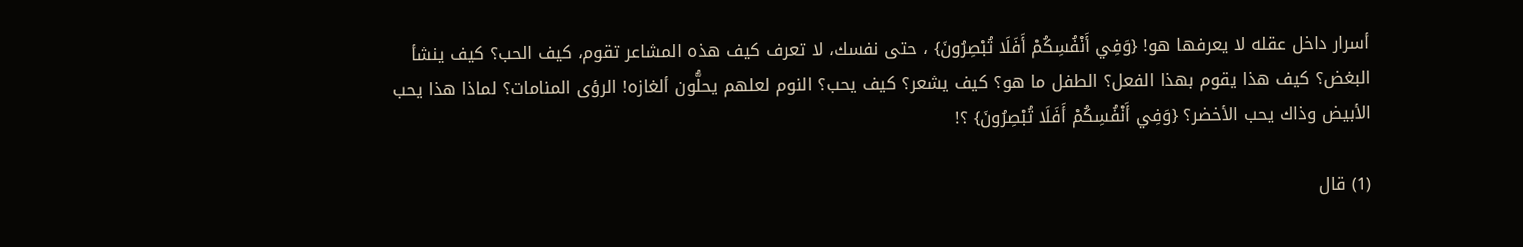أسرار داخل عقله لا يعرفها هو! {وَفِي أَنْفُسِكُمْ أَفَلَا تُبْصِرُونَ} ، حتى نفسك، لا تعرف كيف هذه المشاعر تقوم، كيف الحب؟ كيف ينشأ البغض؟ كيف هذا يقوم بهذا الفعل؟ الطفل ما هو؟ كيف يشعر؟ كيف يحب؟ النوم لعلهم يحلُّون ألغازه! الرؤى المنامات؟ لماذا هذا يحب الأبيض وذاك يحب الأخضر؟ {وَفِي أَنْفُسِكُمْ أَفَلَا تُبْصِرُونَ} ؟!

(1) قال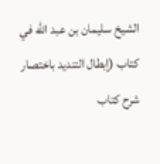الشيخ سليمان بن عبد الله في كتاب (إبطال التنديد باختصار شرح كتاب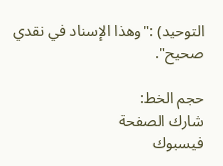التوحيد) :"وهذا الإسناد في نقدي صحيح".

حجم الخط:
شارك الصفحة
فيسبوك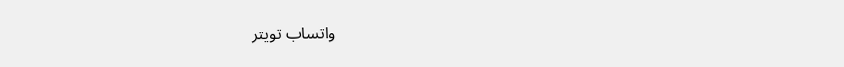واتساب تويتر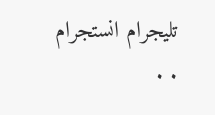تليجرام انستجرام
. .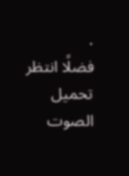.
فضلًا انتظر تحميل الصوت